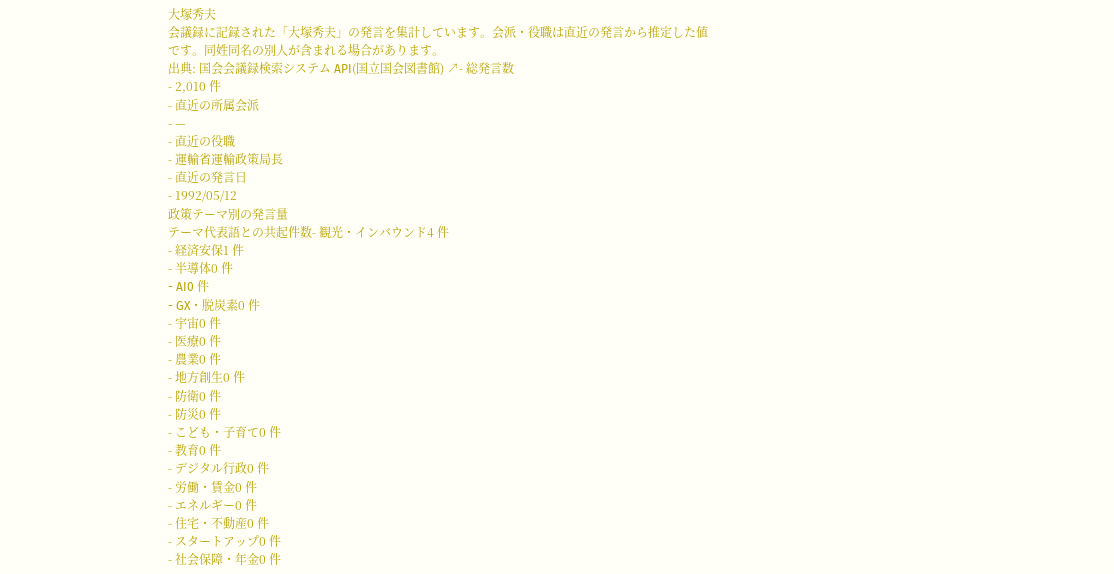大塚秀夫
会議録に記録された「大塚秀夫」の発言を集計しています。会派・役職は直近の発言から推定した値です。同姓同名の別人が含まれる場合があります。
出典: 国会会議録検索システム API(国立国会図書館) ↗- 総発言数
- 2,010 件
- 直近の所属会派
- —
- 直近の役職
- 運輸省運輸政策局長
- 直近の発言日
- 1992/05/12
政策テーマ別の発言量
テーマ代表語との共起件数- 観光・インバウンド4 件
- 経済安保1 件
- 半導体0 件
- AI0 件
- GX・脱炭素0 件
- 宇宙0 件
- 医療0 件
- 農業0 件
- 地方創生0 件
- 防衛0 件
- 防災0 件
- こども・子育て0 件
- 教育0 件
- デジタル行政0 件
- 労働・賃金0 件
- エネルギー0 件
- 住宅・不動産0 件
- スタートアップ0 件
- 社会保障・年金0 件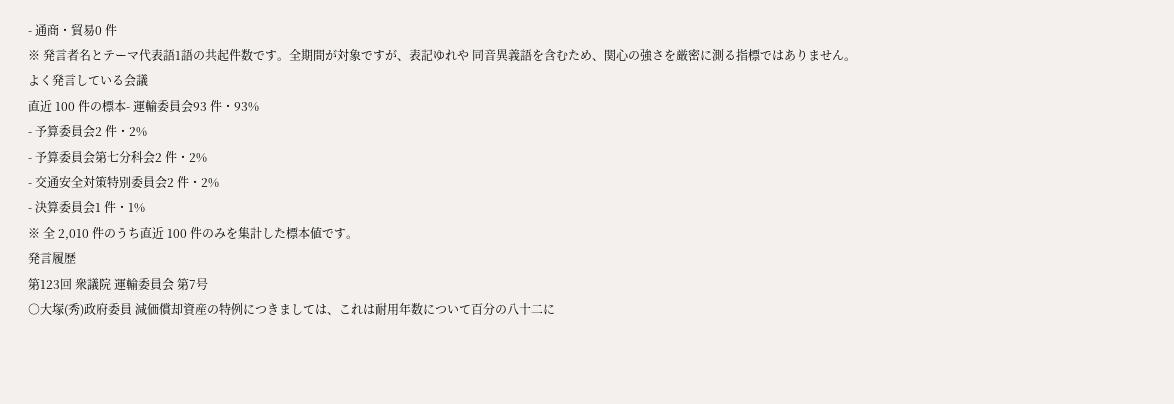- 通商・貿易0 件
※ 発言者名とテーマ代表語1語の共起件数です。全期間が対象ですが、表記ゆれや 同音異義語を含むため、関心の強さを厳密に測る指標ではありません。
よく発言している会議
直近 100 件の標本- 運輸委員会93 件・93%
- 予算委員会2 件・2%
- 予算委員会第七分科会2 件・2%
- 交通安全対策特別委員会2 件・2%
- 決算委員会1 件・1%
※ 全 2,010 件のうち直近 100 件のみを集計した標本値です。
発言履歴
第123回 衆議院 運輸委員会 第7号
○大塚(秀)政府委員 減価償却資産の特例につきましては、これは耐用年数について百分の八十二に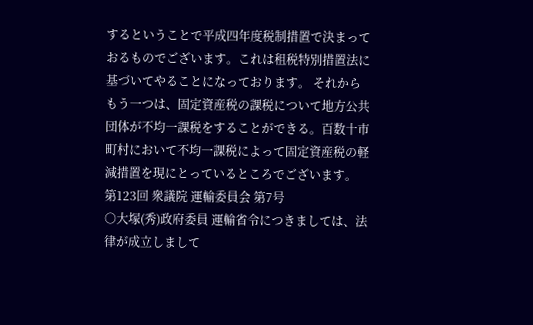するということで平成四年度税制措置で決まっておるものでございます。これは租税特別措置法に基づいてやることになっております。 それからもう一つは、固定資産税の課税について地方公共団体が不均一課税をすることができる。百数十市町村において不均一課税によって固定資産税の軽減措置を現にとっているところでございます。
第123回 衆議院 運輸委員会 第7号
○大塚(秀)政府委員 運輸省令につきましては、法律が成立しまして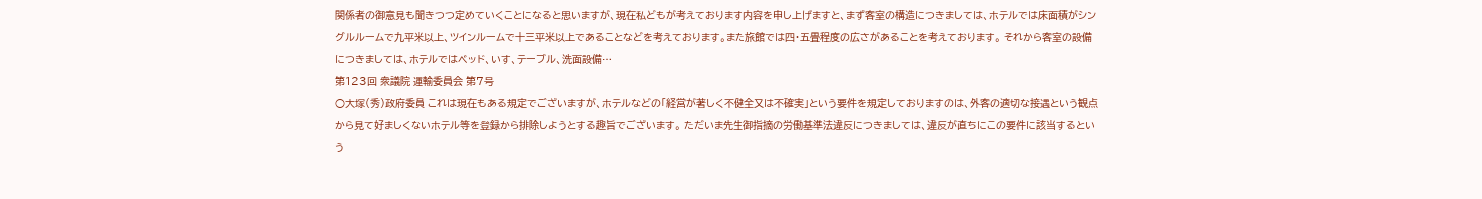関係者の御意見も聞きつつ定めていくことになると思いますが、現在私どもが考えております内容を申し上げますと、まず客室の構造につきましては、ホテルでは床面積がシングルルームで九平米以上、ツインルームで十三平米以上であることなどを考えております。また旅館では四・五畳程度の広さがあることを考えております。 それから客室の設備につきましては、ホテルではベッド、いす、テーブル、洗面設備…
第123回 衆議院 運輸委員会 第7号
○大塚(秀)政府委員 これは現在もある規定でございますが、ホテルなどの「経営が著しく不健全又は不確実」という要件を規定しておりますのは、外客の適切な接遇という観点から見て好ましくないホテル等を登録から排除しようとする趣旨でございます。 ただいま先生御指摘の労働基準法違反につきましては、違反が直ちにこの要件に該当するという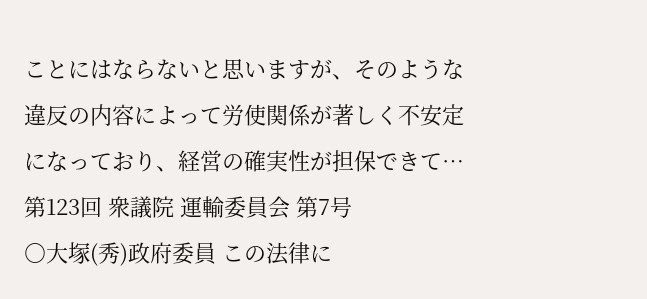ことにはならないと思いますが、そのような違反の内容によって労使関係が著しく不安定になっており、経営の確実性が担保できて…
第123回 衆議院 運輸委員会 第7号
○大塚(秀)政府委員 この法律に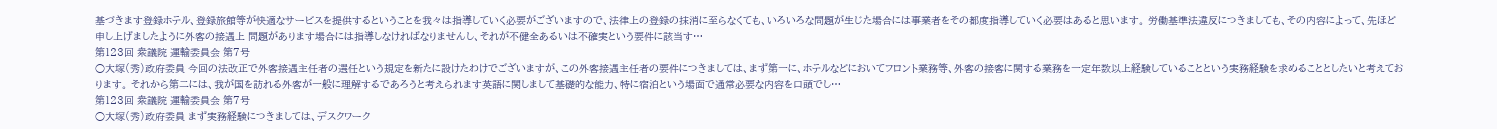基づきます登録ホテル、登録旅館等が快適なサービスを提供するということを我々は指導していく必要がございますので、法律上の登録の抹消に至らなくても、いろいろな問題が生じた場合には事業者をその都度指導していく必要はあると思います。 労働基準法違反につきましても、その内容によって、先ほど申し上げましたように外客の接遇上 問題があります場合には指導しなければなりませんし、それが不健全あるいは不確実という要件に該当す…
第123回 衆議院 運輸委員会 第7号
○大塚(秀)政府委員 今回の法改正で外客接遇主任者の選任という規定を新たに設けたわけでございますが、この外客接遇主任者の要件につきましては、まず第一に、ホテルなどにおいてフロント業務等、外客の接客に関する業務を一定年数以上経験していることという実務経験を求めることとしたいと考えております。 それから第二には、我が国を訪れる外客が一般に理解するであろうと考えられます英語に関しまして基礎的な能力、特に宿泊という場面で通常必要な内容を口頭でし…
第123回 衆議院 運輸委員会 第7号
○大塚(秀)政府委員 まず実務経験につきましては、デスクワーク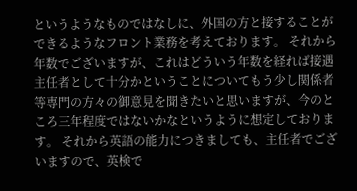というようなものではなしに、外国の方と接することができるようなフロント業務を考えております。 それから年数でございますが、これはどういう年数を経れば接遇主任者として十分かということについてもう少し関係者等専門の方々の御意見を聞きたいと思いますが、今のところ三年程度ではないかなというように想定しております。 それから英語の能力につきましても、主任者でございますので、英検で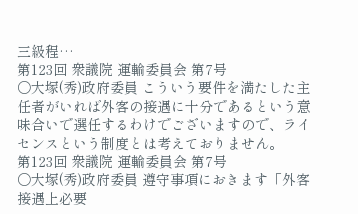三級程…
第123回 衆議院 運輸委員会 第7号
○大塚(秀)政府委員 こういう要件を満たした主任者がいれば外客の接遇に十分であるという意味合いで選任するわけでございますので、ライセンスという制度とは考えておりません。
第123回 衆議院 運輸委員会 第7号
○大塚(秀)政府委員 遵守事項におきます「外客接遇上必要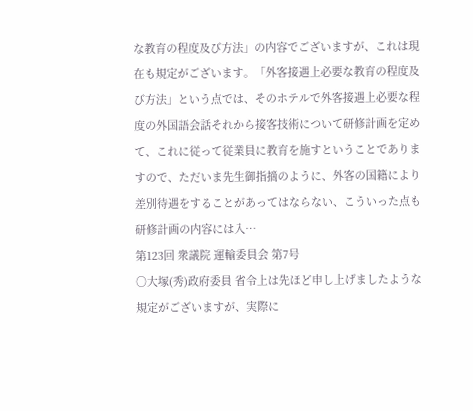な教育の程度及び方法」の内容でございますが、これは現在も規定がございます。「外客接遇上必要な教育の程度及び方法」という点では、そのホテルで外客接遇上必要な程度の外国語会話それから接客技術について研修計画を定めて、これに従って従業員に教育を施すということでありますので、ただいま先生御指摘のように、外客の国籍により差別待遇をすることがあってはならない、こういった点も研修計画の内容には入…
第123回 衆議院 運輸委員会 第7号
○大塚(秀)政府委員 省令上は先ほど申し上げましたような規定がございますが、実際に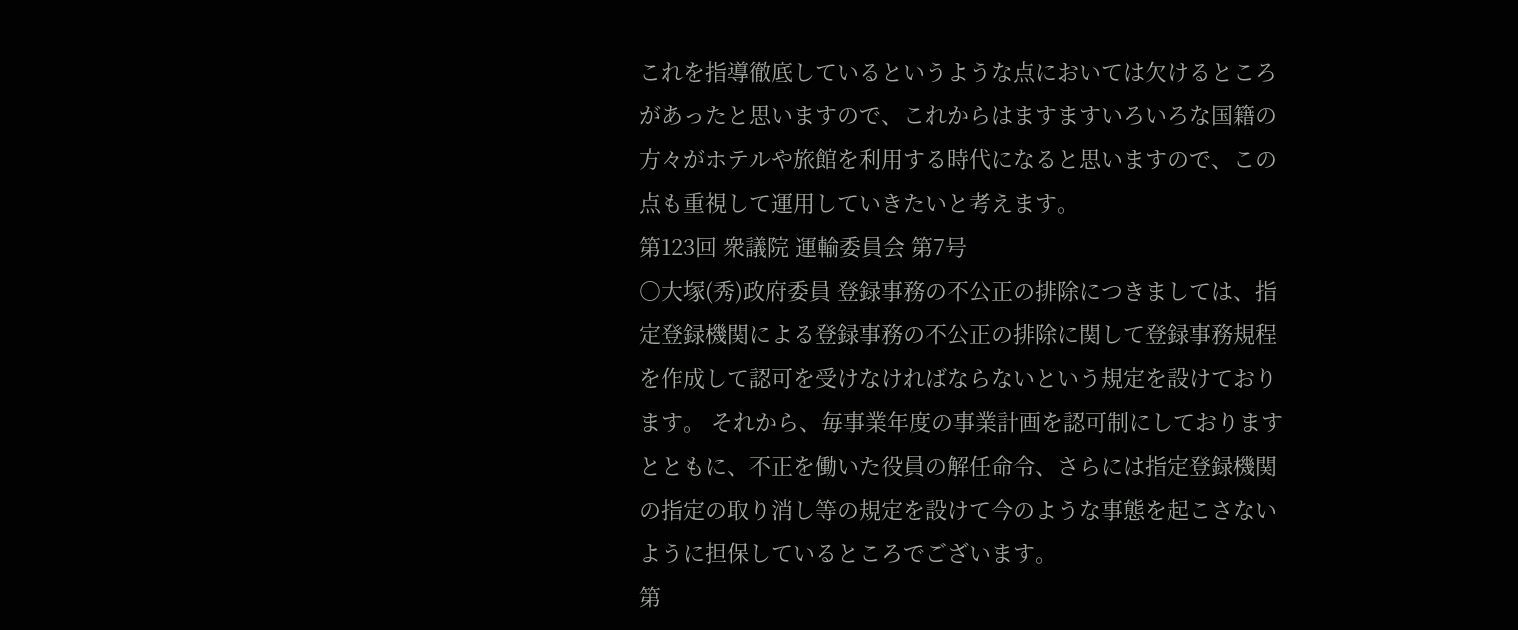これを指導徹底しているというような点においては欠けるところがあったと思いますので、これからはますますいろいろな国籍の方々がホテルや旅館を利用する時代になると思いますので、この点も重視して運用していきたいと考えます。
第123回 衆議院 運輸委員会 第7号
○大塚(秀)政府委員 登録事務の不公正の排除につきましては、指定登録機関による登録事務の不公正の排除に関して登録事務規程を作成して認可を受けなければならないという規定を設けております。 それから、毎事業年度の事業計画を認可制にしておりますとともに、不正を働いた役員の解任命令、さらには指定登録機関の指定の取り消し等の規定を設けて今のような事態を起こさないように担保しているところでございます。
第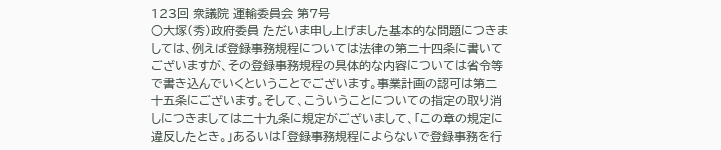123回 衆議院 運輸委員会 第7号
○大塚(秀)政府委員 ただいま申し上げました基本的な問題につきましては、例えば登録事務規程については法律の第二十四条に書いてございますが、その登録事務規程の具体的な内容については省令等で書き込んでいくということでございます。事業計画の認可は第二十五条にございます。そして、こういうことについての指定の取り消しにつきましては二十九条に規定がございまして、「この章の規定に違反したとき。」あるいは「登録事務規程によらないで登録事務を行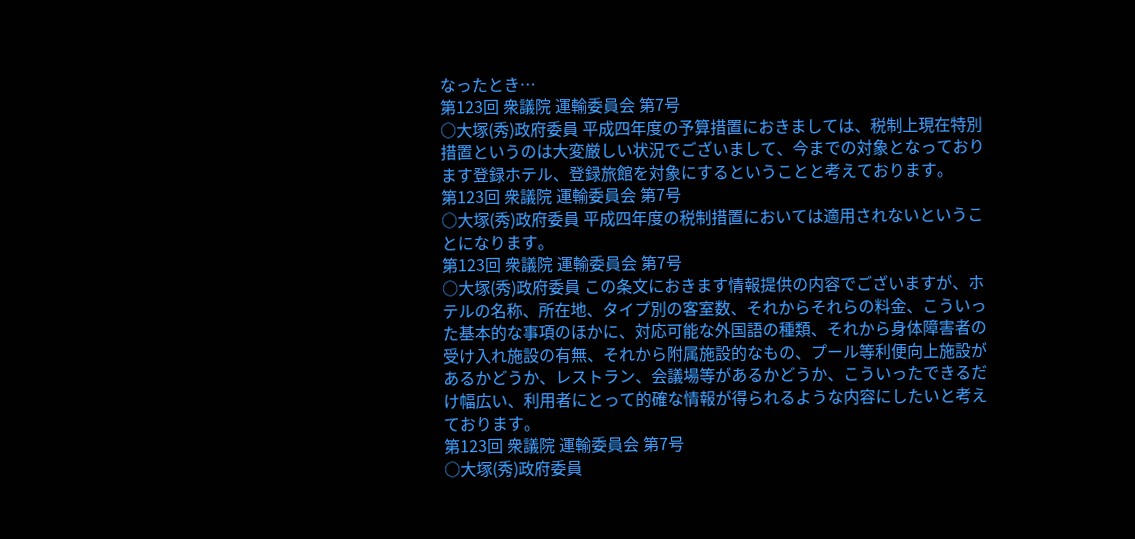なったとき…
第123回 衆議院 運輸委員会 第7号
○大塚(秀)政府委員 平成四年度の予算措置におきましては、税制上現在特別措置というのは大変厳しい状況でございまして、今までの対象となっております登録ホテル、登録旅館を対象にするということと考えております。
第123回 衆議院 運輸委員会 第7号
○大塚(秀)政府委員 平成四年度の税制措置においては適用されないということになります。
第123回 衆議院 運輸委員会 第7号
○大塚(秀)政府委員 この条文におきます情報提供の内容でございますが、ホテルの名称、所在地、タイプ別の客室数、それからそれらの料金、こういった基本的な事項のほかに、対応可能な外国語の種類、それから身体障害者の受け入れ施設の有無、それから附属施設的なもの、プール等利便向上施設があるかどうか、レストラン、会議場等があるかどうか、こういったできるだけ幅広い、利用者にとって的確な情報が得られるような内容にしたいと考えております。
第123回 衆議院 運輸委員会 第7号
○大塚(秀)政府委員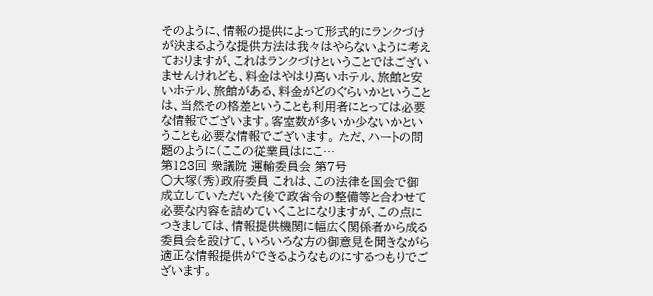そのように、情報の提供によって形式的にランクづけが決まるような提供方法は我々はやらないように考えておりますが、これはランクづけということではございませんけれども、料金はやはり高いホテル、旅館と安いホテル、旅館がある、料金がどのぐらいかということは、当然その格差ということも利用者にとっては必要な情報でございます。客室数が多いか少ないかということも必要な情報でございます。 ただ、ハートの問題のように(ここの従業員はにこ…
第123回 衆議院 運輸委員会 第7号
○大塚(秀)政府委員 これは、この法律を国会で御成立していただいた後で政省令の整備等と合わせて必要な内容を詰めていくことになりますが、この点につきましては、情報提供機関に幅広く関係者から成る委員会を設けて、いろいろな方の御意見を聞きながら適正な情報提供ができるようなものにするつもりでございます。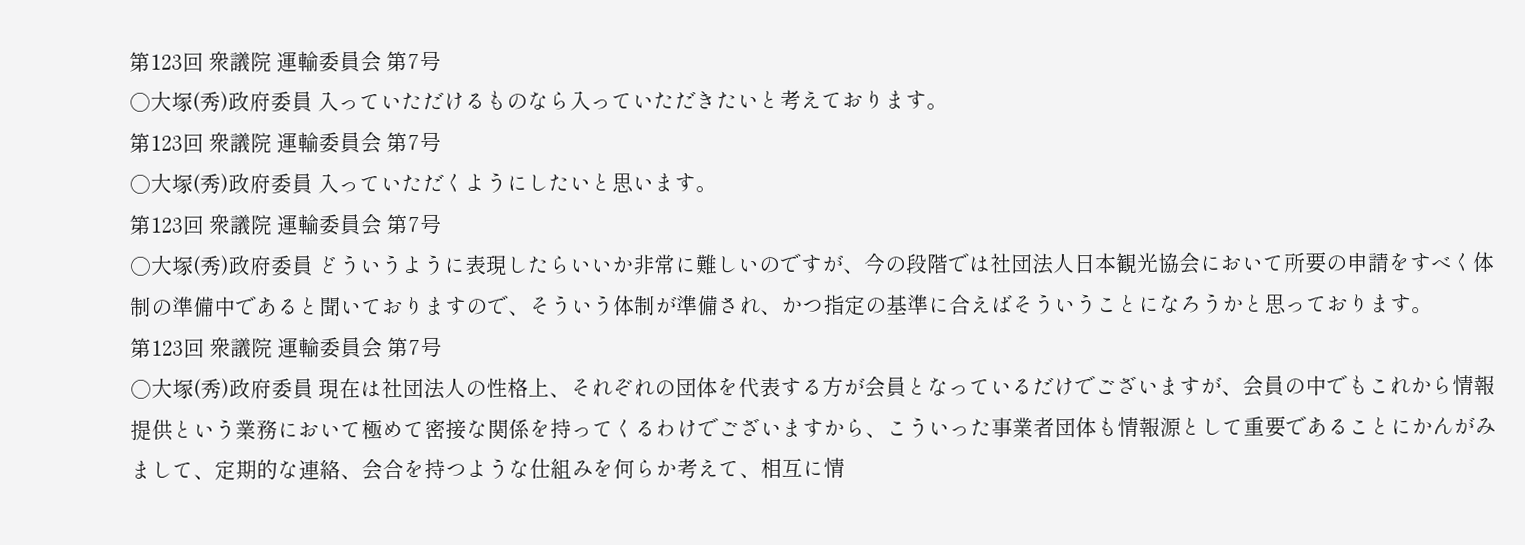第123回 衆議院 運輸委員会 第7号
○大塚(秀)政府委員 入っていただけるものなら入っていただきたいと考えております。
第123回 衆議院 運輸委員会 第7号
○大塚(秀)政府委員 入っていただくようにしたいと思います。
第123回 衆議院 運輸委員会 第7号
○大塚(秀)政府委員 どういうように表現したらいいか非常に難しいのですが、今の段階では社団法人日本観光協会において所要の申請をすべく体制の準備中であると聞いておりますので、そういう体制が準備され、かつ指定の基準に合えばそういうことになろうかと思っております。
第123回 衆議院 運輸委員会 第7号
○大塚(秀)政府委員 現在は社団法人の性格上、それぞれの団体を代表する方が会員となっているだけでございますが、会員の中でもこれから情報提供という業務において極めて密接な関係を持ってくるわけでございますから、こういった事業者団体も情報源として重要であることにかんがみまして、定期的な連絡、会合を持つような仕組みを何らか考えて、相互に情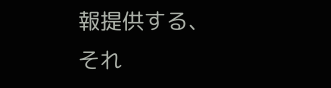報提供する、それ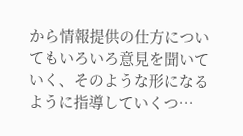から情報提供の仕方についてもいろいろ意見を聞いていく、そのような形になるように指導していくつ…